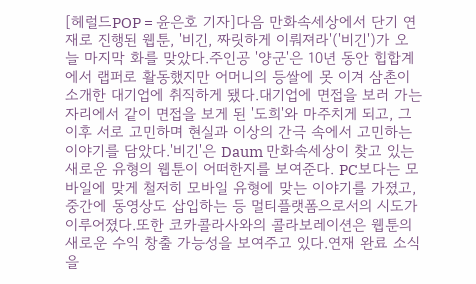[헤럴드POP = 윤은호 기자]다음 만화속세상에서 단기 연재로 진행된 웹툰, '비긴, 짜릿하게 이뤄져라'('비긴')가 오늘 마지막 화를 맞았다.주인공 '양군'은 10년 동안 힙합계에서 랩퍼로 활동했지만 어머니의 등쌀에 못 이겨 삼촌이 소개한 대기업에 취직하게 됐다.대기업에 면접을 보러 가는 자리에서 같이 면접을 보게 된 '도희'와 마주치게 되고, 그 이후 서로 고민하며 현실과 이상의 간극 속에서 고민하는 이야기를 담았다.'비긴'은 Daum 만화속세상이 찾고 있는 새로운 유형의 웹툰이 어떠한지를 보여준다. PC보다는 모바일에 맞게 철저히 모바일 유형에 맞는 이야기를 가졌고, 중간에 동영상도 삽입하는 등 멀티플랫폼으로서의 시도가 이루어졌다.또한 코카콜라사와의 콜라보레이션은 웹툰의 새로운 수익 창출 가능성을 보여주고 있다.연재 완료 소식을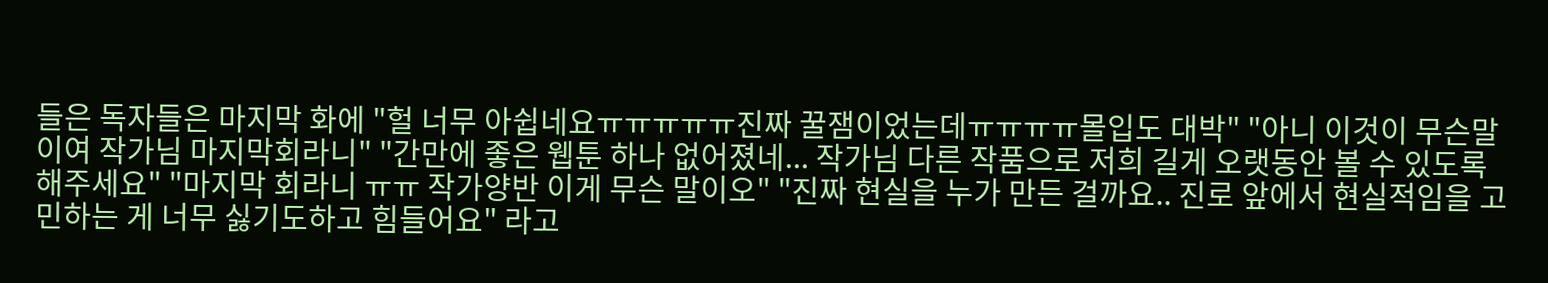들은 독자들은 마지막 화에 "헐 너무 아쉽네요ㅠㅠㅠㅠㅠ진짜 꿀잼이었는데ㅠㅠㅠㅠ몰입도 대박" "아니 이것이 무슨말이여 작가님 마지막회라니" "간만에 좋은 웹툰 하나 없어졌네... 작가님 다른 작품으로 저희 길게 오랫동안 볼 수 있도록 해주세요" "마지막 회라니 ㅠㅠ 작가양반 이게 무슨 말이오" "진짜 현실을 누가 만든 걸까요.. 진로 앞에서 현실적임을 고민하는 게 너무 싫기도하고 힘들어요" 라고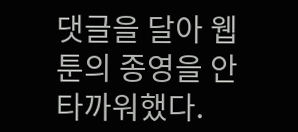댓글을 달아 웹툰의 종영을 안타까워했다.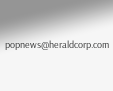popnews@heraldcorp.com